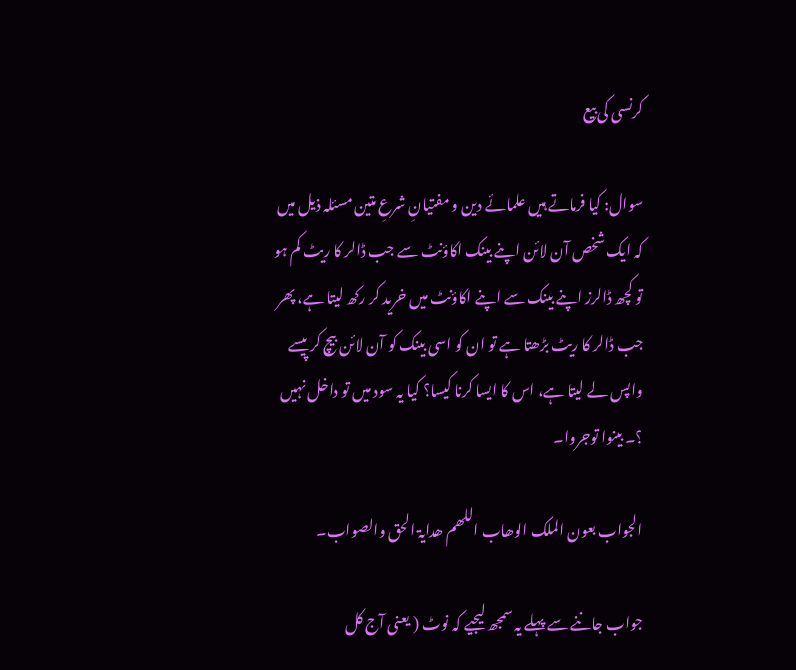کرنسی کی بیع

سوال: کیا فرماتے ہیں علمائے دین و مفتیانِ شرعِ متین مسئلہ ذیل میں کہ ایک شخص آن لائن اپنے بینک اکاؤنٹ سے جب ڈالر کا ریٹ کم ہو تو کچھ ڈالرز اپنے بینک سے اپنے اکاؤنٹ میں خرید کر رکھ لیتا ہے، پھر جب ڈالر کا ریٹ بڑھتا ہے تو ان کو اسی بینک کو آن لائن بیچ کر پیسے واپس لے لیتا ہے، اس کا ایسا کرنا کیسا؟ کیا یہ سود میں تو داخل نہیں ؟۔ بینوا توجروا۔

الجواب بعون الملک الوھاب اللھم ھدایۃ الحق والصواب۔

جواب جاننے سے پہلے یہ سمجھ لیجیے کہ نوٹ ( یعنی آج کل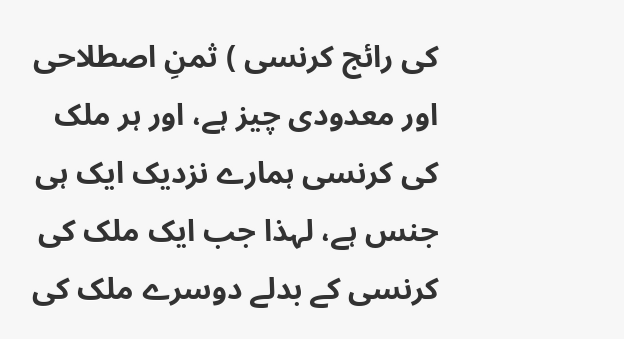کی رائج کرنسی ) ثمنِ اصطلاحی اور معدودی چیز ہے، اور ہر ملک کی کرنسی ہمارے نزدیک ایک ہی جنس ہے، لہذا جب ایک ملک کی کرنسی کے بدلے دوسرے ملک کی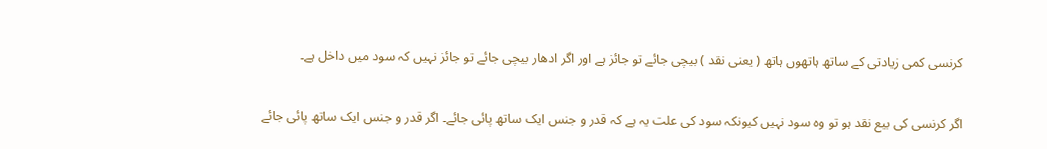کرنسی کمی زیادتی کے ساتھ ہاتھوں ہاتھ ( یعنی نقد ) بیچی جائے تو جائز ہے اور اگر ادھار بیچی جائے تو جائز نہیں کہ سود میں داخل ہے۔

اگر کرنسی کی بیع نقد ہو تو وہ سود نہیں کیونکہ سود کی علت یہ ہے کہ قدر و جنس ایک ساتھ پائی جائے۔ اگر قدر و جنس ایک ساتھ پائی جائے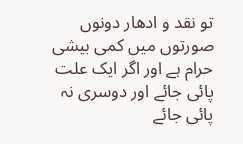تو نقد و ادھار دونوں صورتوں میں کمی بیشی حرام ہے اور اگر ایک علت پائی جائے اور دوسری نہ پائی جائے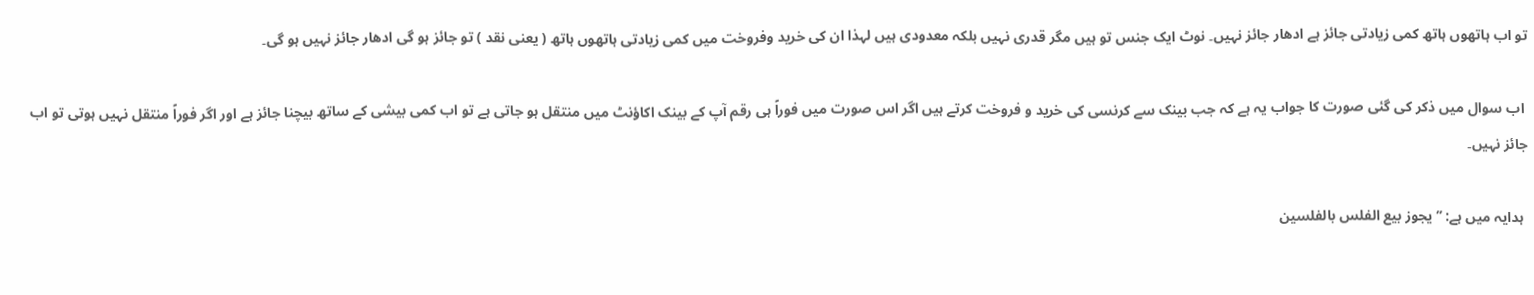تو اب ہاتھوں ہاتھ کمی زیادتی جائز ہے ادھار جائز نہیں۔ نوٹ ایک جنس تو ہیں مگر قدری نہیں بلکہ معدودی ہیں لہذا ان کی خرید وفروخت میں کمی زیادتی ہاتھوں ہاتھ ( یعنی نقد ) تو جائز ہو گی ادھار جائز نہیں ہو گی۔

 اب سوال میں ذکر کی گئی صورت کا جواب یہ ہے کہ جب بینک سے کرنسی کی خرید و فروخت کرتے ہیں اگر اس صورت میں فوراً ہی رقم آپ کے بینک اکاؤنٹ میں منتقل ہو جاتی ہے تو اب کمی بیشی کے ساتھ بیچنا جائز ہے اور اگر فوراً منتقل نہیں ہوتی تو اب جائز نہیں۔

 ہدایہ میں ہے: ’’ یجوز بیع الفلس بالفلسین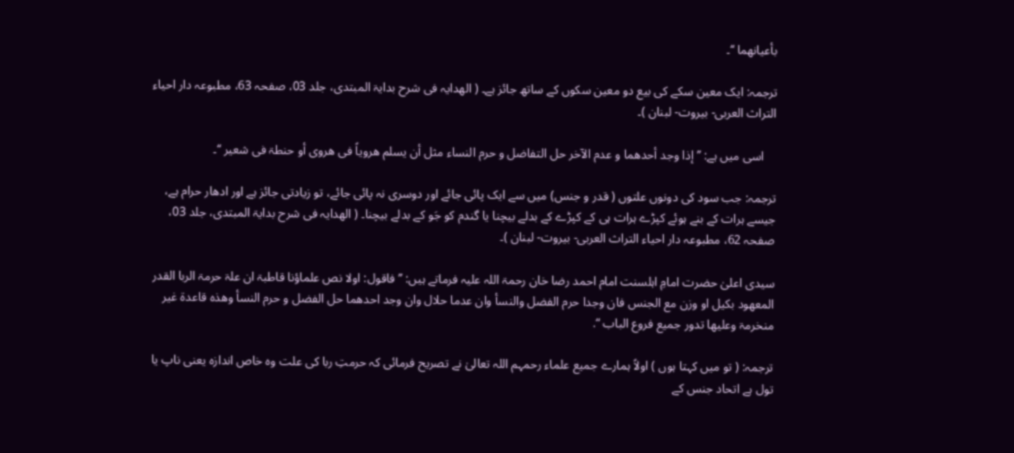بأعیانھما ‘‘۔

ترجمہ: ایک معین سکے کی بیع دو معین سکوں کے ساتھ جائز ہے۔ ( الھدایہ فی شرح بدایۃ المبتدی، جلد 03، صفحہ 63، مطبوعہ دار احیاء التراث العربی- بیروت- لبنان )۔

    اسی میں ہے: ’’ إذا وجد أحدھما و عدم الآخر حل التفاضل و حرم النساء مثل أن یسلم ھرویاً فی ھروی أو حنطۃ فی شعیر ‘‘۔

ترجمہ: جب سود کی دونوں علتوں ( قدر و جنس) میں سے ایک پائی جائے اور دوسری نہ پائی جائے، تو زیادتی جائز ہے اور ادھار حرام ہے، جیسے ہرات کے بنے ہوئے کپڑے ہرات ہی کے کپڑے کے بدلے بیچنا یا گندم کو جَو کے بدلے بیچنا۔ ( الھدایہ فی شرح بدایۃ المبتدی، جلد 03، صفحہ 62، مطبوعہ دار احیاء التراث العربی- بیروت- لبنان )۔

سیدی اعلیٰ حضرت امامِ اہلسنت امام احمد رضا خان رحمۃ اللہ علیہ فرماتے ہیں: ’’ فاقول: اولا نص علماؤنا قاطبۃ ان علۃ حرمۃ الربا القدر المعھود بکیل او وزن مع الجنس فان وجدا حرم الفضل والنسأ وان عدما حلال وان وجد احدھما حل الفضل و حرم النسأ وھذہ قاعدۃ غیر منخرمۃ وعلیھا تدور جمیع فروع الباب “.

ترجمہ: ( تو میں کہتا ہوں ) اولاً ہمارے جمیع علماء رحمہم اللہ تعالیٰ نے تصریح فرمائی کہ حرمتِ ربا کی علت وہ خاص اندازہ یعنی ناپ یا تول ہے اتحاد جنس کے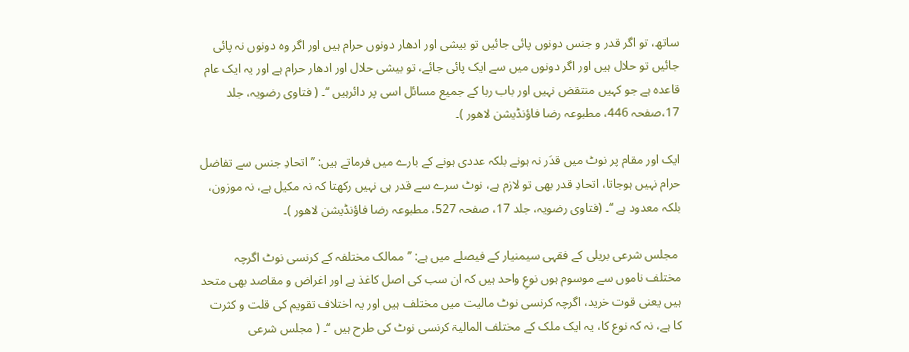ساتھ، تو اگر قدر و جنس دونوں پائی جائیں تو بیشی اور ادھار دونوں حرام ہیں اور اگر وہ دونوں نہ پائی جائیں تو حلال ہیں اور اگر دونوں میں سے ایک پائی جائے، تو بیشی حلال اور ادھار حرام ہے اور یہ ایک عام قاعدہ ہے جو کہیں منتقض نہیں اور باب ربا کے جمیع مسائل اسی پر دائرہیں ‘‘۔ ( فتاوی رضویہ، جلد 17،صفحہ 446، مطبوعہ رضا فاؤنڈیشن لاھور )۔

ایک اور مقام پر نوٹ میں قدَر نہ ہونے بلکہ عددی ہونے کے بارے میں فرماتے ہیں: ’’ اتحادِ جنس سے تفاضل حرام نہیں ہوجاتا، اتحادِ قدر بھی تو لازم ہے، نوٹ سرے سے قدر ہی نہیں رکھتا کہ نہ مکیل ہے، نہ موزون، بلکہ معدود ہے ‘‘۔ (فتاوی رضویہ، جلد 17، صفحہ 527، مطبوعہ رضا فاؤنڈیشن لاھور )۔

 مجلس شرعی بریلی کے فقہی سیمنیار کے فیصلے میں ہے: ’’ ممالک مختلفہ کے کرنسی نوٹ اگرچہ مختلف ناموں سے موسوم ہوں نوعِ واحد ہیں کہ ان سب کی اصل کاغذ ہے اور اغراض و مقاصد بھی متحد ہیں یعنی قوت خرید، اگرچہ کرنسی نوٹ مالیت میں مختلف ہیں اور یہ اختلاف تقویم کی قلت و کثرت کا ہے، نہ کہ نوع کا، یہ ایک ملک کے مختلف المالیۃ کرنسی نوٹ کی طرح ہیں ‘‘۔ ( مجلس شرعی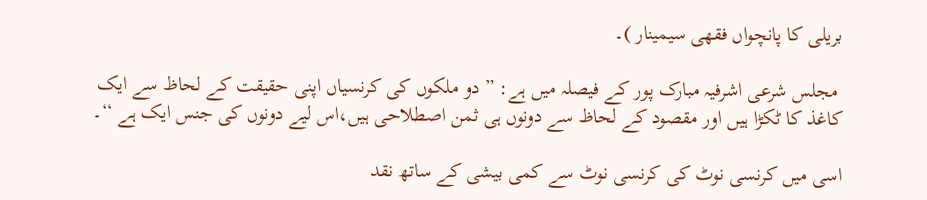بریلی کا پانچواں فقھی سیمینار )۔

 مجلس شرعی اشرفیہ مبارک پور کے فیصلہ میں ہے: ” دو ملکوں کی کرنسیاں اپنی حقیقت کے لحاظ سے ایک کاغذ کا ٹکڑا ہیں اور مقصود کے لحاظ سے دونوں ہی ثمن اصطلاحی ہیں،اس لیے دونوں کی جنس ایک ہے ‘‘۔

اسی میں کرنسی نوٹ کی کرنسی نوٹ سے کمی بیشی کے ساتھ نقد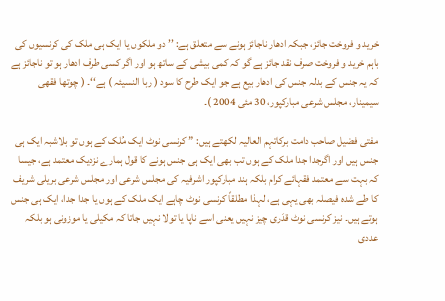خرید و فروخت جائز، جبکہ ادھار ناجائز ہونے سے متعلق ہے: ’’ دو ملکوں یا ایک ہی ملک کی کرنسیوں کی باہم خرید و فروخت صرف نقد جائز ہے گو کہ کمی بیشی کے ساتھ ہو اور اگر کسی طرف ادھار ہو تو ناجائز ہے کہ یہ جنس کے بدلہ جنس کی ادھار بیع ہے جو ایک طرح کا سود ( ربا النسیئہ ) ہے‘‘۔ ( چوتھا فقھی سیمینار، مجلس شرعی مبارکپور، 30 مئی 2004 )۔

مفتی فضیل صاحب دامت برکاتہم العالیہ لکھتے ہیں: ” کرنسی نوٹ ایک مُلک کے ہوں تو بلاشبہ ایک ہی جنس ہیں اور اگرجدا جدا ملک کے ہوں تب بھی ایک ہی جنس ہونے کا قول ہمارے نزدیک معتمد ہے، جیسا کہ بہت سے معتمد فقہائے کرام بلکہ ہند مبارکپور اشرفیہ کی مجلس شرعی اور مجلس شرعی بریلی شریف کا طے شدہ فیصلہ بھی یہی ہے، لہذا مطلقاً کرنسی نوٹ چاہے ایک ملک کے ہوں یا جدا جدا، ایک ہی جنس ہوتے ہیں۔ نیز کرنسی نوٹ قدَری چیز نہیں یعنی اسے ناپا یا تولا نہیں جاتا کہ مکیلی یا موزونی ہو بلکہ عددی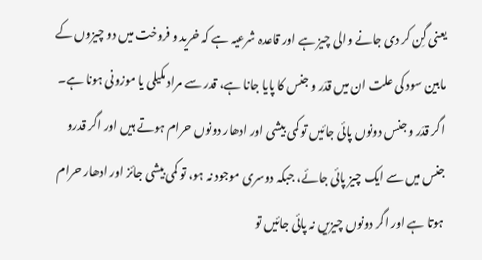یعنی گِن کر دی جانے والی چیز ہے اور قاعدہ شرعیہ ہے کہ خرید و فروخت میں دو چیزوں کے مابین سود کی علت ان میں قدَر و جنس کا پایا جانا ہے، قدر سے مراد مکیلی یا موزونی ہونا ہے۔ اگر قدَر و جنس دونوں پائی جائیں تو کمی بیشی اور ادھار دونوں حرام ہوتے ہیں اور اگر قدرو جنس میں سے ایک چیز پائی جائے، جبکہ دوسری موجود نہ ہو، تو کمی بیشی جائز اور ادھار حرام ہوتا ہے اور اگر دونوں چیزیں نہ پائی جائیں تو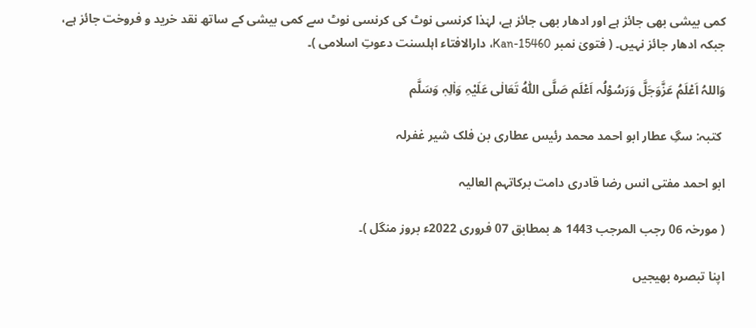کمی بیشی بھی جائز ہے اور ادھار بھی جائز ہے، لہٰذا کرنسی نوٹ کی کرنسی نوٹ سے کمی بیشی کے ساتھ نقد خرید و فروخت جائز ہے، جبکہ ادھار جائز نہیں۔ ( فتویٰ نمبر Kan-15460، دارالافتاء اہلسنت دعوتِ اسلامی )۔

وَاللہُ اَعْلَمُ عَزَّوَجَلَّ وَرَسُوْلُہ اَعْلَم صَلَّی اللّٰہُ تَعَالٰی عَلَیْہِ وَاٰلِہٖ وَسَلَّم

 کتبہ: سگِ عطار ابو احمد محمد رئیس عطاری بن فلک شیر غفرلہ

ابو احمد مفتی انس رضا قادری دامت برکاتہم العالیہ

( مورخہ 06 رجب المرجب 1443 ھ بمطابق 07 فروری 2022ء بروز منگل )۔

اپنا تبصرہ بھیجیں